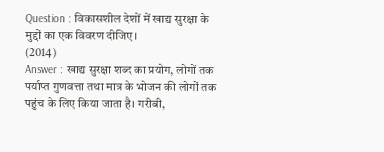Question : विकासशील देशों में खाद्य सुरक्षा के मुद्दों का एक विवरण दीजिए।
(2014)
Answer : खाद्य सुरक्षा शब्द का प्रयोग, लोगों तक पर्याप्त गुणवत्ता तथा मात्र के भोजन की लोगों तक पहुंच के लिए किया जाता है। गरीबी,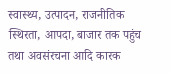स्वास्थ्य, उत्पादन, राजनीतिक स्थिरता, आपदा, बाजार तक पहुंच तथा अवसंरचना आदि कारक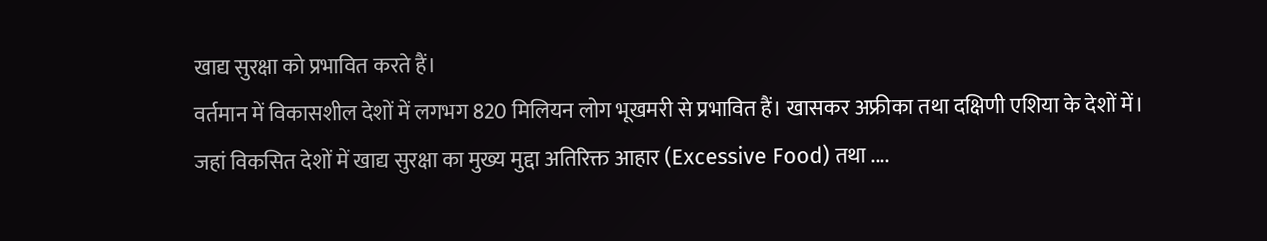खाद्य सुरक्षा को प्रभावित करते हैं।
वर्तमान में विकासशील देशों में लगभग 820 मिलियन लोग भूखमरी से प्रभावित हैं। खासकर अफ्रीका तथा दक्षिणी एशिया के देशों में। जहां विकसित देशों में खाद्य सुरक्षा का मुख्य मुद्दा अतिरिक्त आहार (Excessive Food) तथा ....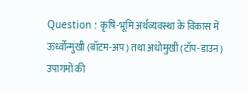Question : कृषि-भूमि अर्थव्यवस्था के विकास में ऊर्ध्वोन्मुखी (बॉटम-अप) तथा अधोमुखी (टॉप-डाउन) उपागमों की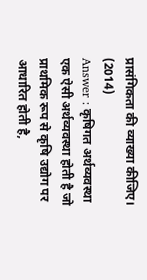प्रासंगिकता की व्याख्या कीजिए।
(2014)
Answer : कृषिगत अर्थव्यवस्था एक ऐसी अर्थव्यवस्था होती है जो प्राथमिक रूप से कृषि उद्योग पर आधारित होती है,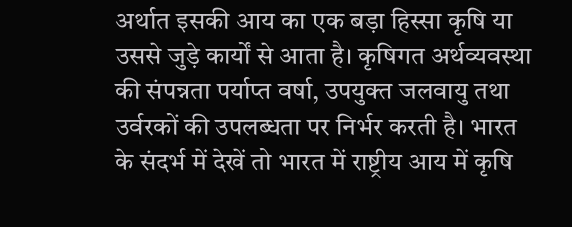अर्थात इसकी आय का एक बड़ा हिस्सा कृषि या उससे जुड़े कार्यों से आता है। कृषिगत अर्थव्यवस्था की संपन्नता पर्याप्त वर्षा, उपयुक्त जलवायु तथा उर्वरकों की उपलब्धता पर निर्भर करती है। भारत के संदर्भ में देखें तो भारत में राष्ट्रीय आय में कृषि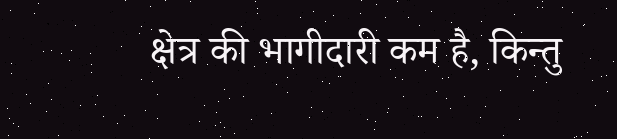क्षेत्र की भागीदारी कम है, किन्तु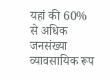यहां की 60% से अधिक जनसंख्या व्यावसायिक रूप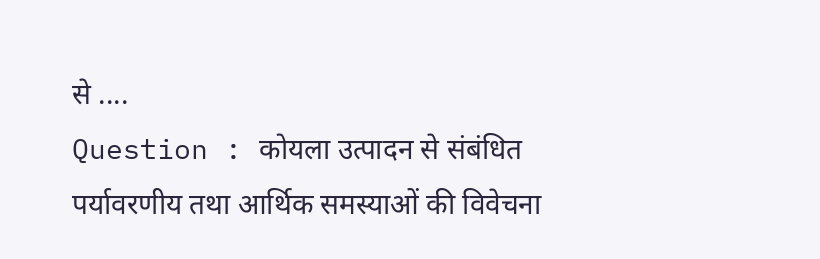से ....
Question : कोयला उत्पादन से संबंधित पर्यावरणीय तथा आर्थिक समस्याओं की विवेचना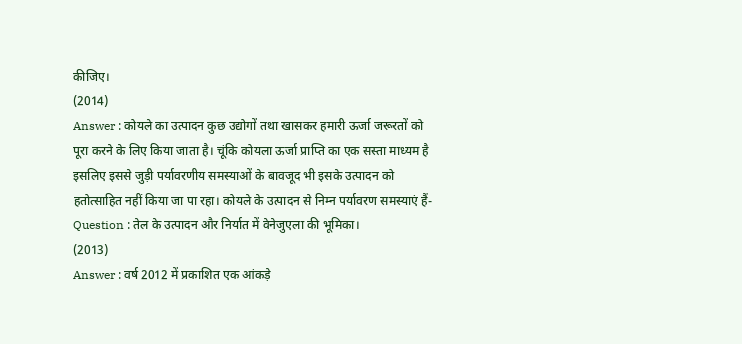कीजिए।
(2014)
Answer : कोयले का उत्पादन कुछ उद्योगों तथा खासकर हमारी ऊर्जा जरूरतों को पूरा करने के लिए किया जाता है। चूंकि कोयला ऊर्जा प्राप्ति का एक सस्ता माध्यम है इसलिए इससे जुड़ी पर्यावरणीय समस्याओं के बावजूद भी इसके उत्पादन को हतोत्साहित नहीं किया जा पा रहा। कोयले के उत्पादन से निम्न पर्यावरण समस्याएं हैं-
Question : तेल के उत्पादन और निर्यात में वेनेजुएला की भूमिका।
(2013)
Answer : वर्ष 2012 में प्रकाशित एक आंकड़े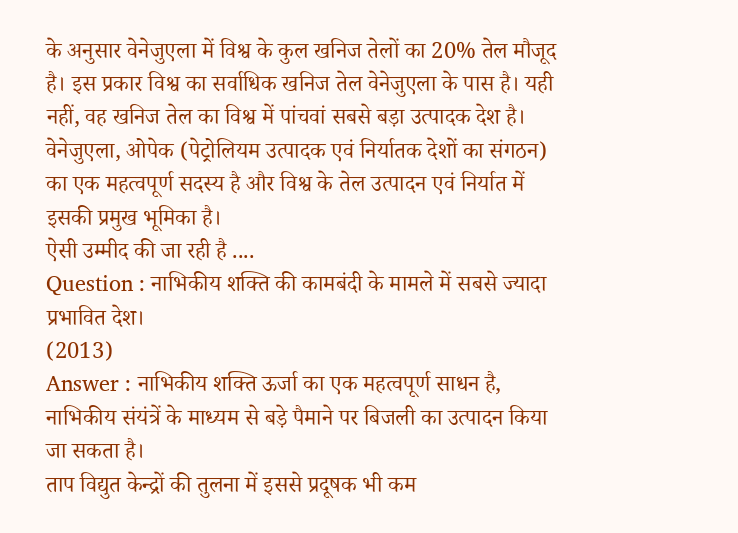के अनुसार वेनेजुएला में विश्व के कुल खनिज तेलों का 20% तेल मौजूद है। इस प्रकार विश्व का सर्वाधिक खनिज तेल वेनेजुएला के पास है। यही नहीं, वह खनिज तेल का विश्व में पांचवां सबसे बड़ा उत्पादक देश है।
वेनेजुएला, ओपेक (पेट्रोलियम उत्पादक एवं निर्यातक देशों का संगठन) का एक महत्वपूर्ण सदस्य है और विश्व के तेल उत्पादन एवं निर्यात में इसकी प्रमुख भूमिका है।
ऐसी उम्मीद की जा रही है ....
Question : नाभिकीय शक्ति की कामबंदी के मामले में सबसे ज्यादा प्रभावित देश।
(2013)
Answer : नाभिकीय शक्ति ऊर्जा का एक महत्वपूर्ण साधन है, नाभिकीय संयंत्रें के माध्यम से बड़े पैमाने पर बिजली का उत्पादन किया जा सकता है।
ताप विद्युत केन्द्रों की तुलना में इससे प्रदूषक भी कम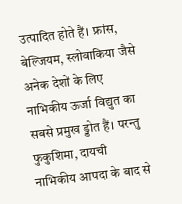उत्पादित होते हैं। फ्रांस, बेल्जियम, स्लोवाकिया जैसे अनेक देशों के लिए नाभिकीय ऊर्जा विद्युत का सबसे प्रमुख ड्डोत हैं। परन्तु फुकुशिमा, दायची नाभिकीय आपदा के बाद से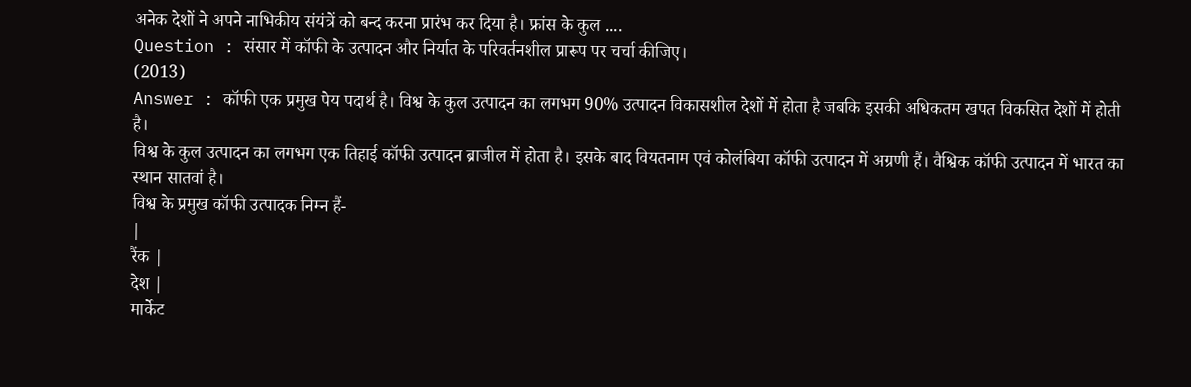अनेक देशों ने अपने नाभिकीय संयंत्रें को बन्द करना प्रारंभ कर दिया है। फ्रांस के कुल ....
Question : संसार में कॉफी के उत्पादन और निर्यात के परिवर्तनशील प्रारूप पर चर्चा कीजिए।
(2013)
Answer : कॉफी एक प्रमुख पेय पदार्थ है। विश्व के कुल उत्पादन का लगभग 90% उत्पादन विकासशील देशों में होता है जबकि इसकी अधिकतम खपत विकसित देशों में होती है।
विश्व के कुल उत्पादन का लगभग एक तिहाई कॉफी उत्पादन ब्राजील में होता है। इसके बाद वियतनाम एवं कोलंबिया कॉफी उत्पादन में अग्रणी हैं। वैश्विक कॉफी उत्पादन में भारत का स्थान सातवां है।
विश्व के प्रमुख कॉफी उत्पादक निम्न हैं-
|
रैंक |
देश |
मार्केट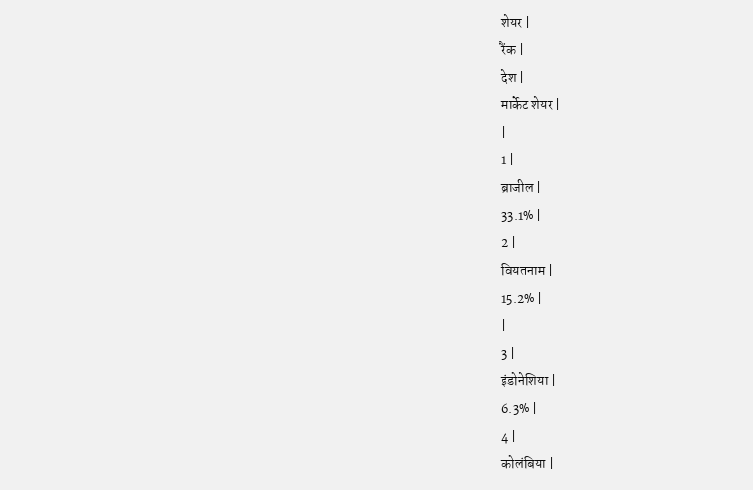शेयर |
रैंक |
देश |
मार्केट शेयर |
|
1 |
ब्राजील |
33.1% |
2 |
वियतनाम |
15.2% |
|
3 |
इंडोनेशिया |
6.3% |
4 |
कोलंबिया |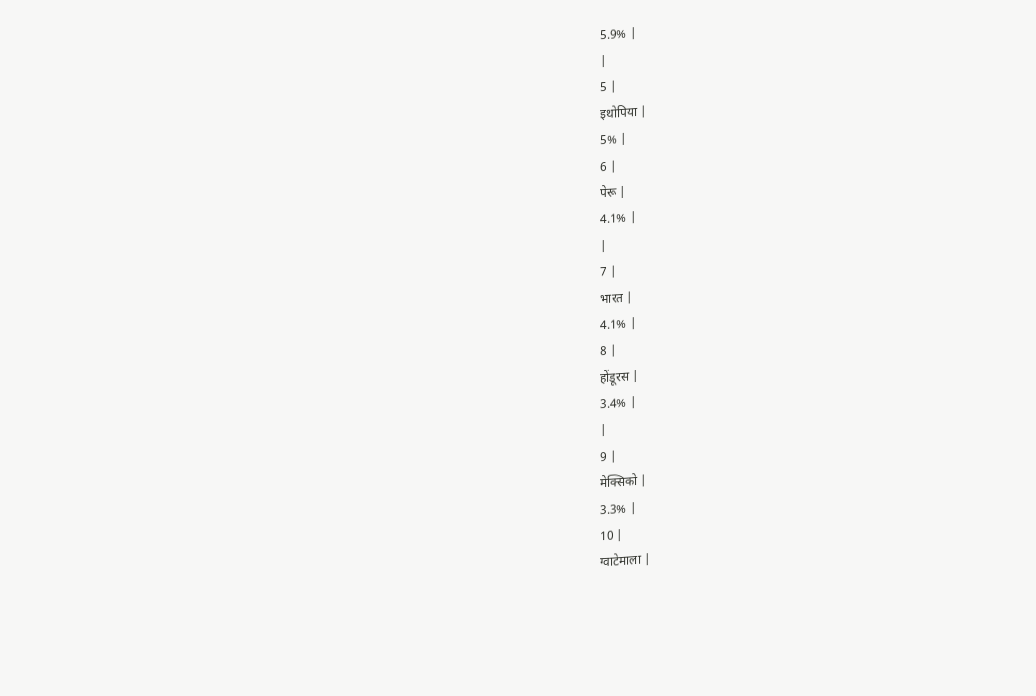5.9% |
|
5 |
इथोपिया |
5% |
6 |
पेरू |
4.1% |
|
7 |
भारत |
4.1% |
8 |
होंडूरस |
3.4% |
|
9 |
मेक्सिको |
3.3% |
10 |
ग्वाटेमाला |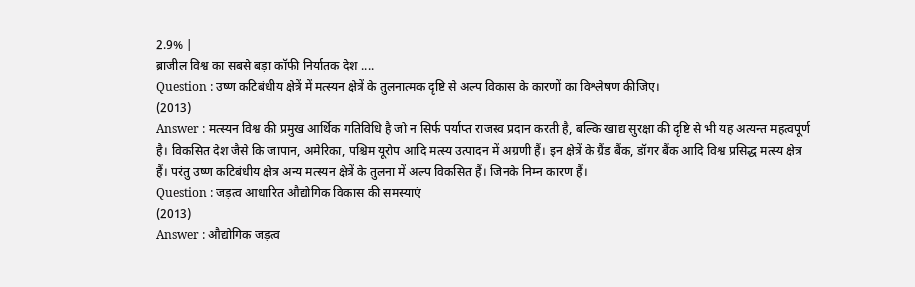2.9% |
ब्राजील विश्व का सबसे बड़ा कॉफी निर्यातक देश ....
Question : उष्ण कटिबंधीय क्षेत्रें में मत्स्यन क्षेत्रें के तुलनात्मक दृष्टि से अल्प विकास के कारणों का विश्लेषण कीजिए।
(2013)
Answer : मत्स्यन विश्व की प्रमुख आर्थिक गतिविधि है जो न सिर्फ पर्याप्त राजस्व प्रदान करती है, बल्कि खाद्य सुरक्षा की दृष्टि से भी यह अत्यन्त महत्वपूर्ण है। विकसित देश जैसे कि जापान, अमेरिका, पश्चिम यूरोप आदि मत्स्य उत्पादन में अग्रणी हैं। इन क्षेत्रें के ग्रैंड बैंक, डॉगर बैंक आदि विश्व प्रसिद्ध मत्स्य क्षेत्र हैं। परंतु उष्ण कटिबंधीय क्षेत्र अन्य मत्स्यन क्षेत्रें के तुलना में अल्प विकसित हैं। जिनके निम्न कारण हैं।
Question : जड़त्व आधारित औद्योगिक विकास की समस्याएं
(2013)
Answer : औद्योगिक जड़त्व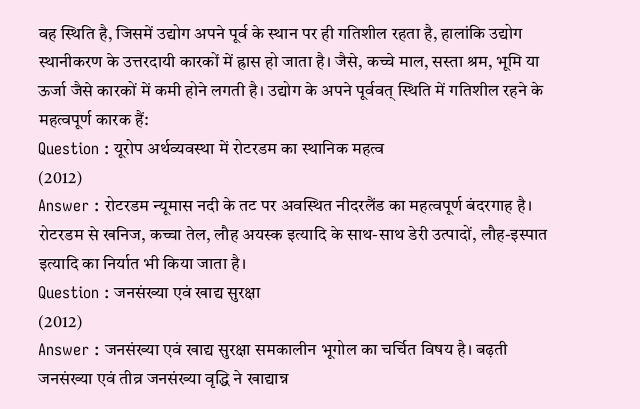वह स्थिति है, जिसमें उद्योग अपने पूर्व के स्थान पर ही गतिशील रहता है, हालांकि उद्योग स्थानीकरण के उत्तरदायी कारकों में ह्रास हो जाता है। जैसे, कच्चे माल, सस्ता श्रम, भूमि या ऊर्जा जैसे कारकों में कमी होने लगती है। उद्योग के अपने पूर्ववत् स्थिति में गतिशील रहने के महत्वपूर्ण कारक हैं:
Question : यूरोप अर्थव्यवस्था में रोटरडम का स्थानिक महत्व
(2012)
Answer : रोटरडम न्यूमास नदी के तट पर अवस्थित नीदरलैंड का महत्वपूर्ण बंदरगाह है। रोटरडम से खनिज, कच्चा तेल, लौह अयस्क इत्यादि के साथ-साथ डेरी उत्पादों, लौह-इस्पात इत्यादि का निर्यात भी किया जाता है।
Question : जनसंख्या एवं खाद्य सुरक्षा
(2012)
Answer : जनसंख्या एवं खाद्य सुरक्षा समकालीन भूगोल का चर्चित विषय है। बढ़ती जनसंख्या एवं तीव्र जनसंख्या वृद्धि ने खाद्यान्न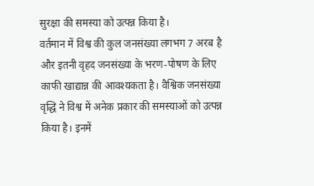सुरक्षा की समस्या को उत्पन्न किया है।
वर्तमान में विश्व की कुल जनसंख्या लगभग 7 अरब है और इतनी वृहद जनसंख्या के भरण-पोषण के लिए काफी खाद्यान्न की आवश्यकता है। वैश्विक जनसंख्या वृद्धि ने विश्व में अनेक प्रकार की समस्याओं को उत्पन्न किया है। इनमें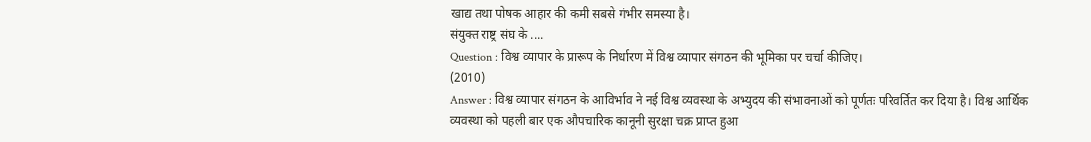खाद्य तथा पोषक आहार की कमी सबसे गंभीर समस्या है।
संयुक्त राष्ट्र संघ के ....
Question : विश्व व्यापार के प्रारूप के निर्धारण में विश्व व्यापार संगठन की भूमिका पर चर्चा कीजिए।
(2010)
Answer : विश्व व्यापार संगठन के आविर्भाव ने नई विश्व व्यवस्था के अभ्युदय की संभावनाओं को पूर्णतः परिवर्तित कर दिया है। विश्व आर्थिक व्यवस्था को पहली बार एक औपचारिक कानूनी सुरक्षा चक्र प्राप्त हुआ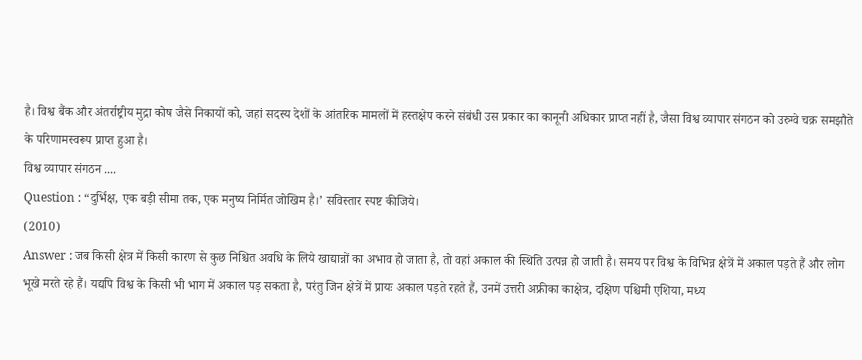है। विश्व बैंक और अंतर्राष्ट्रीय मुद्रा कोष जैसे निकायों को, जहां सदस्य देशों के आंतरिक मामलों में हस्तक्षेप करने संबंधी उस प्रकार का कानूनी अधिकार प्राप्त नहीं है, जैसा विश्व व्यापार संगठन को उरुग्वे चक्र समझौते के परिणामस्वरूप प्राप्त हुआ है।
विश्व व्यापार संगठन ....
Question : “दुर्भिक्ष, एक बड़ी सीमा तक, एक मनुष्य निर्मित जोखिम है।’ सविस्तार स्पष्ट कीजिये।
(2010)
Answer : जब किसी क्षेत्र में किसी कारण से कुछ निश्चित अवधि के लिये खाद्यान्नों का अभाव हो जाता है, तो वहां अकाल की स्थिति उत्पन्न हो जाती है। समय पर विश्व के विभिन्न क्षेत्रें में अकाल पड़ते हैं और लोग भूखे मरते रहे हैं। यद्यपि विश्व के किसी भी भाग में अकाल पड़ सकता है, परंतु जिन क्षेत्रें में प्रायः अकाल पड़ते रहते हैं, उनमें उत्तरी अफ्रीका काक्षेत्र, दक्षिण पश्चिमी एशिया, मध्य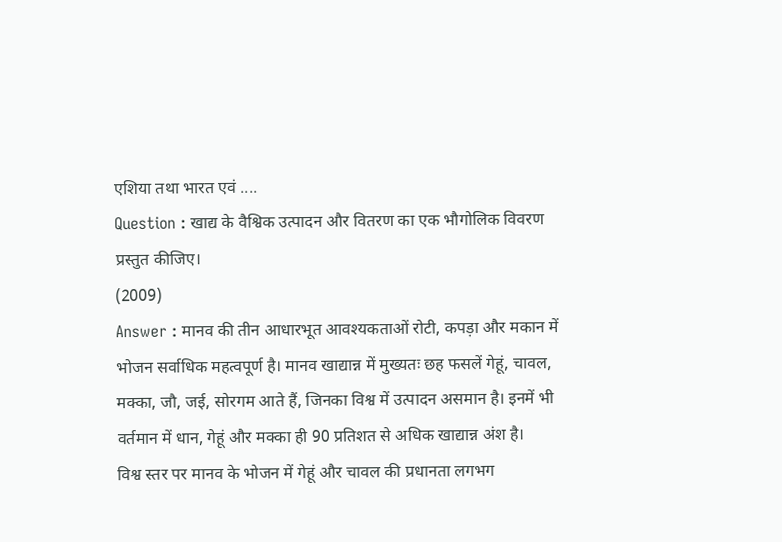एशिया तथा भारत एवं ....
Question : खाद्य के वैश्विक उत्पादन और वितरण का एक भौगोलिक विवरण प्रस्तुत कीजिए।
(2009)
Answer : मानव की तीन आधारभूत आवश्यकताओं रोटी, कपड़ा और मकान में भोजन सर्वाधिक महत्वपूर्ण है। मानव खाद्यान्न में मुख्यतः छह फसलें गेहूं, चावल, मक्का, जौ, जई, सोरगम आते हैं, जिनका विश्व में उत्पादन असमान है। इनमें भी वर्तमान में धान, गेहूं और मक्का ही 90 प्रतिशत से अधिक खाद्यान्न अंश है।
विश्व स्तर पर मानव के भोजन में गेहूं और चावल की प्रधानता लगभग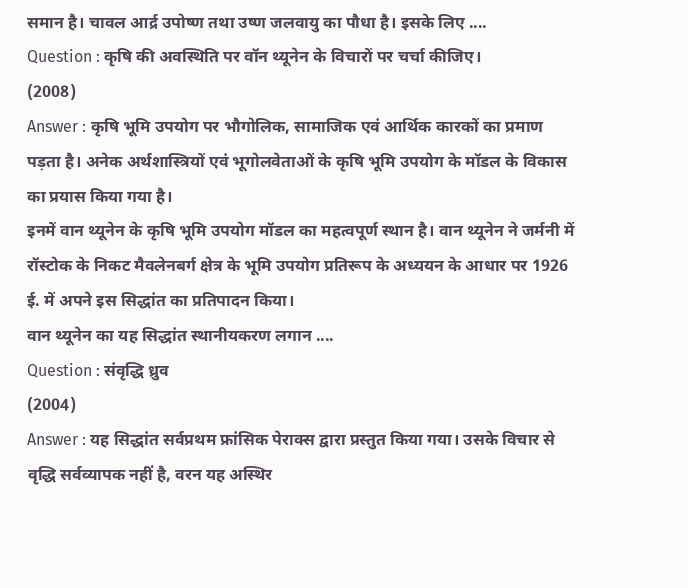समान है। चावल आर्द्र उपोष्ण तथा उष्ण जलवायु का पौधा है। इसके लिए ....
Question : कृषि की अवस्थिति पर वॉन थ्यूनेन के विचारों पर चर्चा कीजिए।
(2008)
Answer : कृषि भूमि उपयोग पर भौगोलिक, सामाजिक एवं आर्थिक कारकों का प्रमाण पड़ता है। अनेक अर्थशास्त्रियों एवं भूगोलवेताओं के कृषि भूमि उपयोग के मॉडल के विकास का प्रयास किया गया है।
इनमें वान थ्यूनेन के कृषि भूमि उपयोग मॉडल का महत्वपूर्ण स्थान है। वान थ्यूनेन ने जर्मनी में रॉस्टोक के निकट मैवलेनबर्ग क्षेत्र के भूमि उपयोग प्रतिरूप के अध्ययन के आधार पर 1926 ई. में अपने इस सिद्धांत का प्रतिपादन किया।
वान थ्यूनेन का यह सिद्धांत स्थानीयकरण लगान ....
Question : संवृद्धि ध्रुव
(2004)
Answer : यह सिद्धांत सर्वप्रथम फ्रांसिक पेराक्स द्वारा प्रस्तुत किया गया। उसके विचार से वृद्धि सर्वव्यापक नहीं है, वरन यह अस्थिर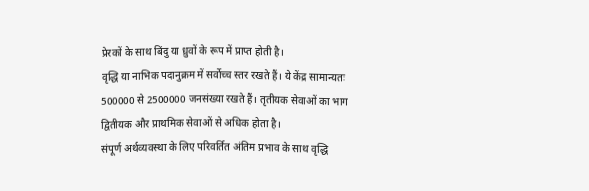प्रेरकों के साथ बिंदु या ध्रुवों के रूप में प्राप्त होती है।
वृद्धि या नाभिक पदानुक्रम में सर्वोच्च स्तर रखते हैं। ये केंद्र सामान्यतः 500000 से 2500000 जनसंख्या रखते हैं। तृतीयक सेवाओं का भाग द्वितीयक और प्राथमिक सेवाओं से अधिक होता है।
संपूर्ण अर्थव्यवस्था के लिए परिवर्तित अंतिम प्रभाव के साथ वृद्धि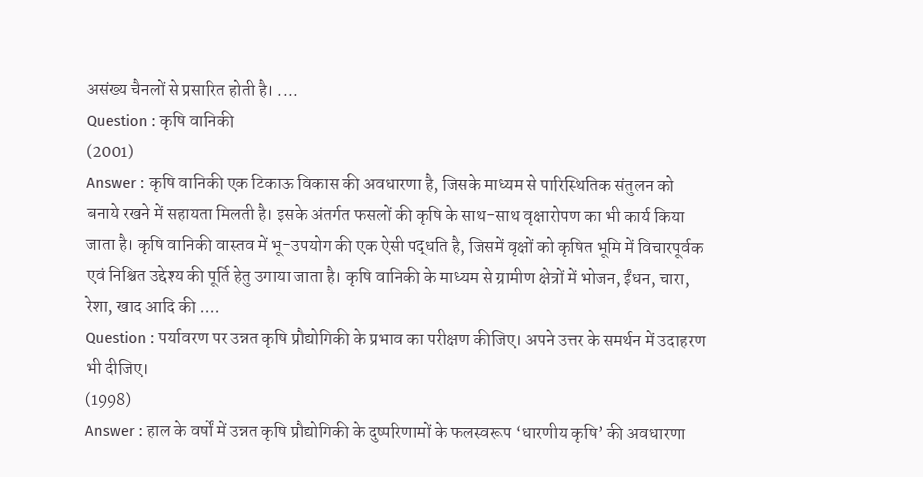असंख्य चैनलों से प्रसारित होती है। ....
Question : कृषि वानिकी
(2001)
Answer : कृषि वानिकी एक टिकाऊ विकास की अवधारणा है, जिसके माध्यम से पारिस्थितिक संतुलन को बनाये रखने में सहायता मिलती है। इसके अंतर्गत फसलों की कृषि के साथ-साथ वृक्षारोपण का भी कार्य किया जाता है। कृषि वानिकी वास्तव में भू-उपयोग की एक ऐसी पद्धति है, जिसमें वृक्षों को कृषित भूमि में विचारपूर्वक एवं निश्चित उद्देश्य की पूर्ति हेतु उगाया जाता है। कृषि वानिकी के माध्यम से ग्रामीण क्षेत्रों में भोजन, ईंधन, चारा, रेशा, खाद आदि की ....
Question : पर्यावरण पर उन्नत कृषि प्रौद्योगिकी के प्रभाव का परीक्षण कीजिए। अपने उत्तर के समर्थन में उदाहरण भी दीजिए।
(1998)
Answer : हाल के वर्षों में उन्नत कृषि प्रौद्योगिकी के दुष्परिणामों के फलस्वरूप ‘धारणीय कृषि’ की अवधारणा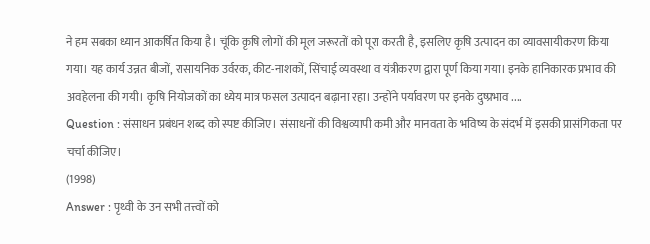ने हम सबका ध्यान आकर्षित किया है। चूंकि कृषि लोगों की मूल जरूरतों को पूरा करती है, इसलिए कृषि उत्पादन का व्यावसायीकरण किया गया। यह कार्य उन्नत बीजों, रासायनिक उर्वरक, कीट-नाशकों, सिंचाई व्यवस्था व यंत्रीकरण द्वारा पूर्ण किया गया। इनके हानिकारक प्रभाव की अवहेलना की गयी। कृषि नियोजकों का ध्येय मात्र फसल उत्पादन बढ़ाना रहा। उन्होंने पर्यावरण पर इनके दुष्प्रभाव ....
Question : संसाधन प्रबंधन शब्द को स्पष्ट कीजिए। संसाधनों की विश्वव्यापी कमी और मानवता के भविष्य के संदर्भ में इसकी प्रासंगिकता पर चर्चा कीजिए।
(1998)
Answer : पृथ्वी के उन सभी तत्त्वों को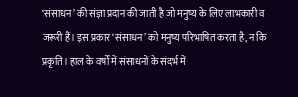‘संसाधन’ की संज्ञा प्रदान की जाती है जो मनुष्य के लिए लाभकारी व जरूरी हैं। इस प्रकार ‘संसाधन’ को मनुष्य परिभाषित करता है, न कि प्रकृति। हाल के वर्षों में संसाधनों के संदर्भ में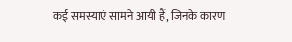कई समस्याएं सामने आयी हैं, जिनके कारण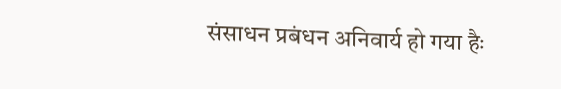संसाधन प्रबंधन अनिवार्य हो गया हैः